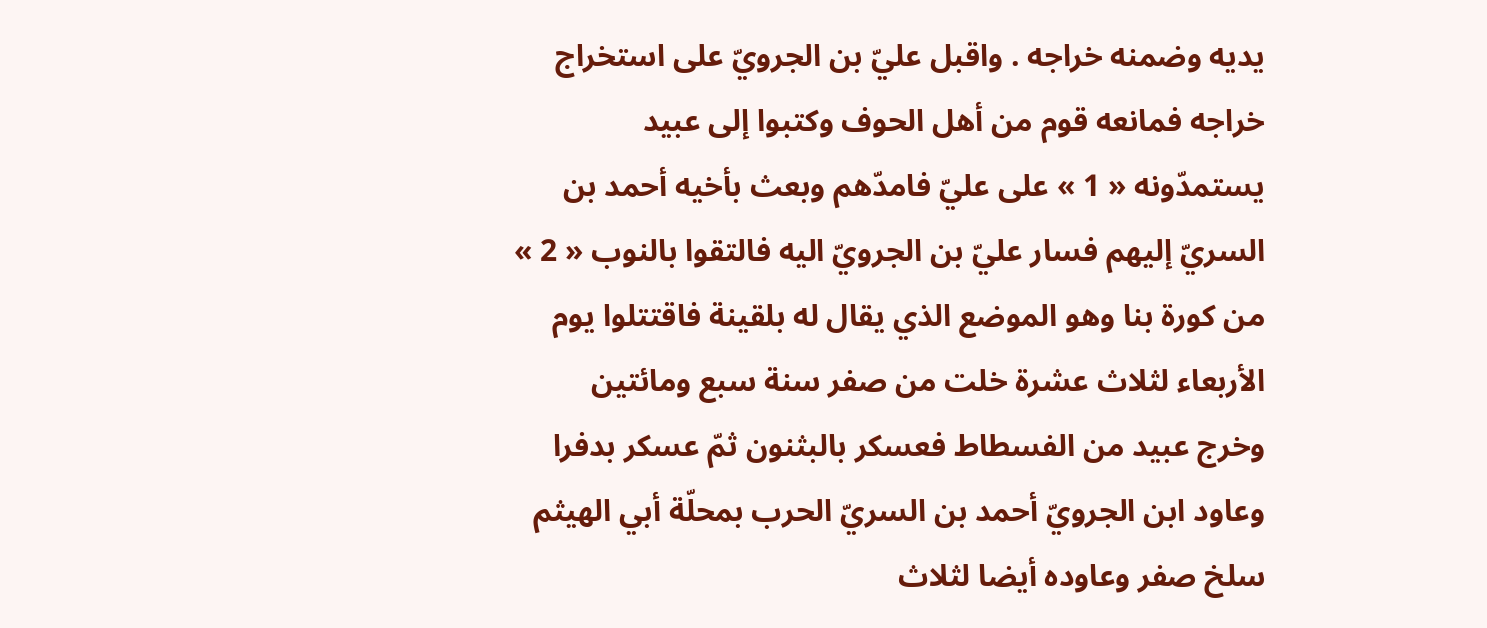يديه وضمنه خراجه . واقبل عليّ بن الجرويّ على استخراج خراجه فمانعه قوم من أهل الحوف وكتبوا إلى عبيد يستمدّونه « 1 » على عليّ فامدّهم وبعث بأخيه أحمد بن السريّ إليهم فسار عليّ بن الجرويّ اليه فالتقوا بالنوب « 2 » من كورة بنا وهو الموضع الذي يقال له بلقينة فاقتتلوا يوم الأربعاء لثلاث عشرة خلت من صفر سنة سبع ومائتين
وخرج عبيد من الفسطاط فعسكر بالبثنون ثمّ عسكر بدفرا وعاود ابن الجرويّ أحمد بن السريّ الحرب بمحلّة أبي الهيثم سلخ صفر وعاوده أيضا لثلاث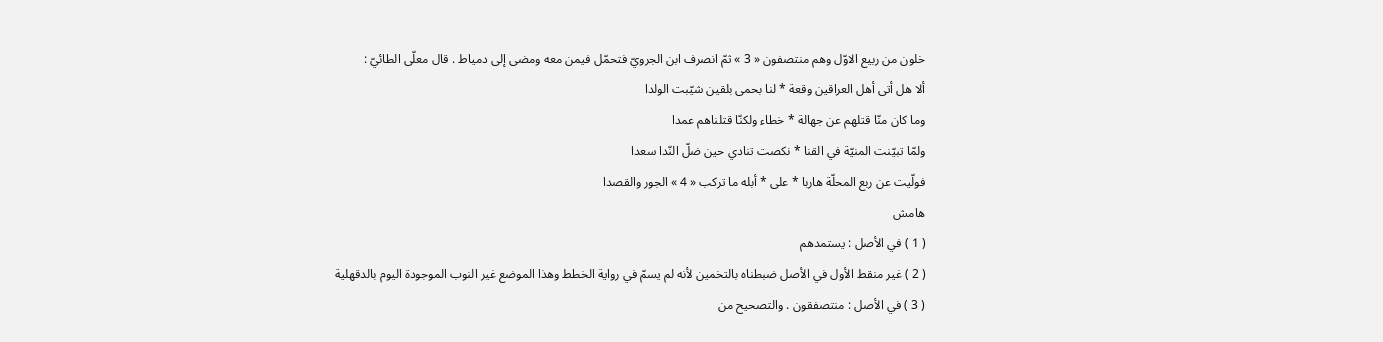خلون من ربيع الاوّل وهم منتصفون « 3 » ثمّ انصرف ابن الجرويّ فتحمّل فيمن معه ومضى إلى دمياط . قال معلّى الطائيّ :
ألا هل أتى أهل العراقين وقعة * لنا بحمى بلقين شيّبت الولدا
وما كان منّا قتلهم عن جهالة * خطاء ولكنّا قتلناهم عمدا
ولمّا تبيّنت المنيّة في القنا * نكصت تنادي حين ضلّ النّدا سعدا
فولّيت عن ربع المحلّة هاربا * على * أبله ما تركب « 4 » الجور والقصدا
هامش
( 1 ) في الأصل : يستمدهم
( 2 ) غير منقط الأول في الأصل ضبطناه بالتخمين لأنه لم يسمّ في رواية الخطط وهذا الموضع غير النوب الموجودة اليوم بالدقهلية
( 3 ) في الأصل : منتصفقون . والتصحيح من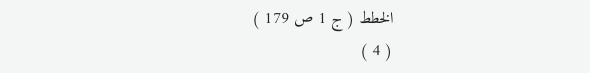الخطط ( ج 1 ص 179 )
( 4 )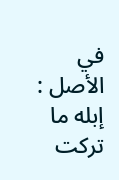في الأصل : إبله ما تركت